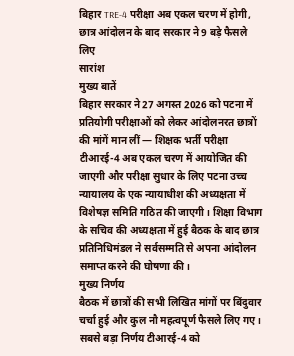बिहार TRE-4 परीक्षा अब एकल चरण में होगी, छात्र आंदोलन के बाद सरकार ने 9 बड़े फैसले लिए
सारांश
मुख्य बातें
बिहार सरकार ने 27 अगस्त 2026 को पटना में प्रतियोगी परीक्षाओं को लेकर आंदोलनरत छात्रों की मांगें मान लीं — शिक्षक भर्ती परीक्षा टीआरई-4 अब एकल चरण में आयोजित की जाएगी और परीक्षा सुधार के लिए पटना उच्च न्यायालय के एक न्यायाधीश की अध्यक्षता में विशेषज्ञ समिति गठित की जाएगी। शिक्षा विभाग के सचिव की अध्यक्षता में हुई बैठक के बाद छात्र प्रतिनिधिमंडल ने सर्वसम्मति से अपना आंदोलन समाप्त करने की घोषणा की।
मुख्य निर्णय
बैठक में छात्रों की सभी लिखित मांगों पर बिंदुवार चर्चा हुई और कुल नौ महत्वपूर्ण फैसले लिए गए। सबसे बड़ा निर्णय टीआरई-4 को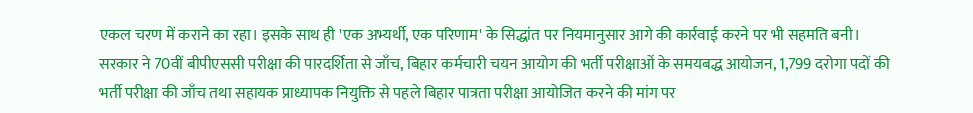एकल चरण में कराने का रहा। इसके साथ ही 'एक अभ्यर्थी, एक परिणाम' के सिद्धांत पर नियमानुसार आगे की कार्रवाई करने पर भी सहमति बनी।
सरकार ने 70वीं बीपीएससी परीक्षा की पारदर्शिता से जाँच, बिहार कर्मचारी चयन आयोग की भर्ती परीक्षाओं के समयबद्ध आयोजन, 1,799 दरोगा पदों की भर्ती परीक्षा की जाँच तथा सहायक प्राध्यापक नियुक्ति से पहले बिहार पात्रता परीक्षा आयोजित करने की मांग पर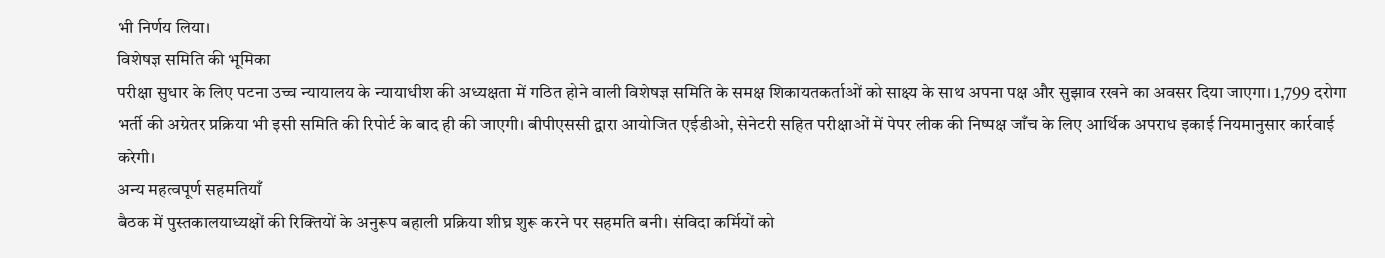भी निर्णय लिया।
विशेषज्ञ समिति की भूमिका
परीक्षा सुधार के लिए पटना उच्च न्यायालय के न्यायाधीश की अध्यक्षता में गठित होने वाली विशेषज्ञ समिति के समक्ष शिकायतकर्ताओं को साक्ष्य के साथ अपना पक्ष और सुझाव रखने का अवसर दिया जाएगा। 1,799 दरोगा भर्ती की अग्रेतर प्रक्रिया भी इसी समिति की रिपोर्ट के बाद ही की जाएगी। बीपीएससी द्वारा आयोजित एईडीओ, सेनेटरी सहित परीक्षाओं में पेपर लीक की निष्पक्ष जाँच के लिए आर्थिक अपराध इकाई नियमानुसार कार्रवाई करेगी।
अन्य महत्वपूर्ण सहमतियाँ
बैठक में पुस्तकालयाध्यक्षों की रिक्तियों के अनुरूप बहाली प्रक्रिया शीघ्र शुरू करने पर सहमति बनी। संविदा कर्मियों को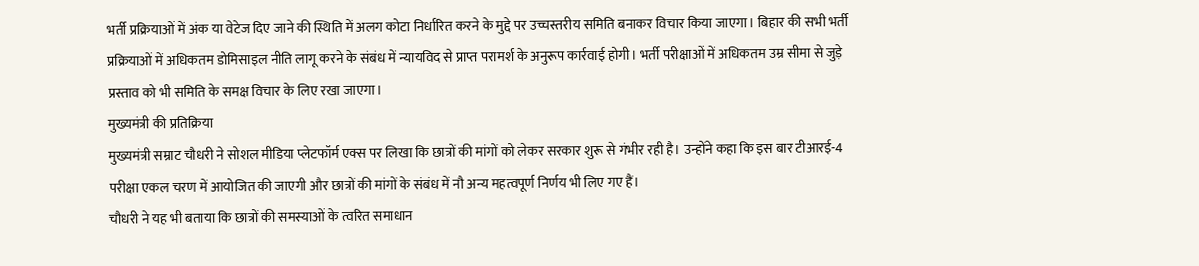भर्ती प्रक्रियाओं में अंक या वेटेज दिए जाने की स्थिति में अलग कोटा निर्धारित करने के मुद्दे पर उच्चस्तरीय समिति बनाकर विचार किया जाएगा। बिहार की सभी भर्ती प्रक्रियाओं में अधिकतम डोमिसाइल नीति लागू करने के संबंध में न्यायविद से प्राप्त परामर्श के अनुरूप कार्रवाई होगी। भर्ती परीक्षाओं में अधिकतम उम्र सीमा से जुड़े प्रस्ताव को भी समिति के समक्ष विचार के लिए रखा जाएगा।
मुख्यमंत्री की प्रतिक्रिया
मुख्यमंत्री सम्राट चौधरी ने सोशल मीडिया प्लेटफॉर्म एक्स पर लिखा कि छात्रों की मांगों को लेकर सरकार शुरू से गंभीर रही है। उन्होंने कहा कि इस बार टीआरई-4 परीक्षा एकल चरण में आयोजित की जाएगी और छात्रों की मांगों के संबंध में नौ अन्य महत्वपूर्ण निर्णय भी लिए गए हैं।
चौधरी ने यह भी बताया कि छात्रों की समस्याओं के त्वरित समाधान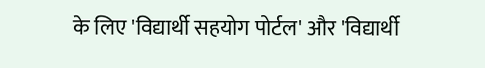के लिए 'विद्यार्थी सहयोग पोर्टल' और 'विद्यार्थी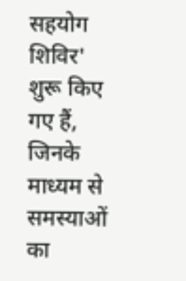सहयोग शिविर' शुरू किए गए हैं, जिनके माध्यम से समस्याओं का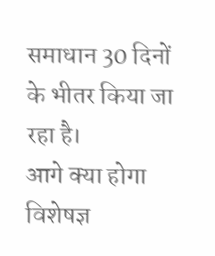समाधान 30 दिनों के भीतर किया जा रहा है।
आगे क्या होगा
विशेषज्ञ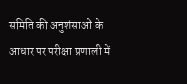समिति की अनुशंसाओं के आधार पर परीक्षा प्रणाली में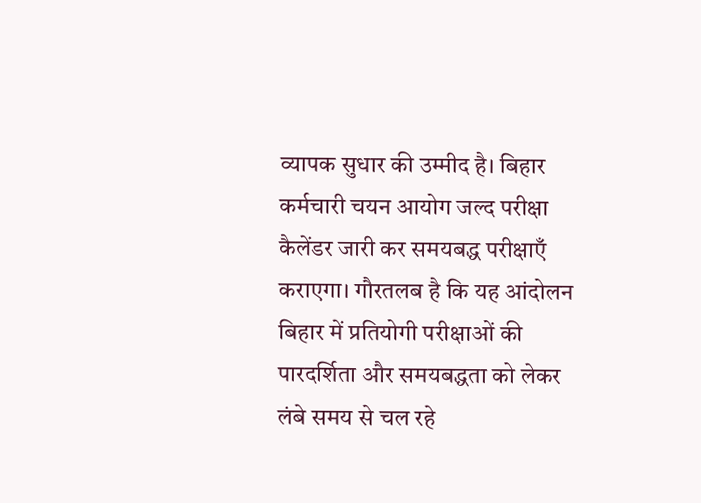व्यापक सुधार की उम्मीद है। बिहार कर्मचारी चयन आयोग जल्द परीक्षा कैलेंडर जारी कर समयबद्ध परीक्षाएँ कराएगा। गौरतलब है कि यह आंदोलन बिहार में प्रतियोगी परीक्षाओं की पारदर्शिता और समयबद्धता को लेकर लंबे समय से चल रहे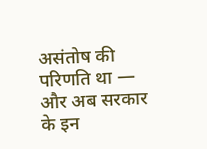असंतोष की परिणति था — और अब सरकार के इन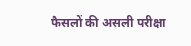फैसलों की असली परीक्षा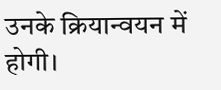उनके क्रियान्वयन में होगी।